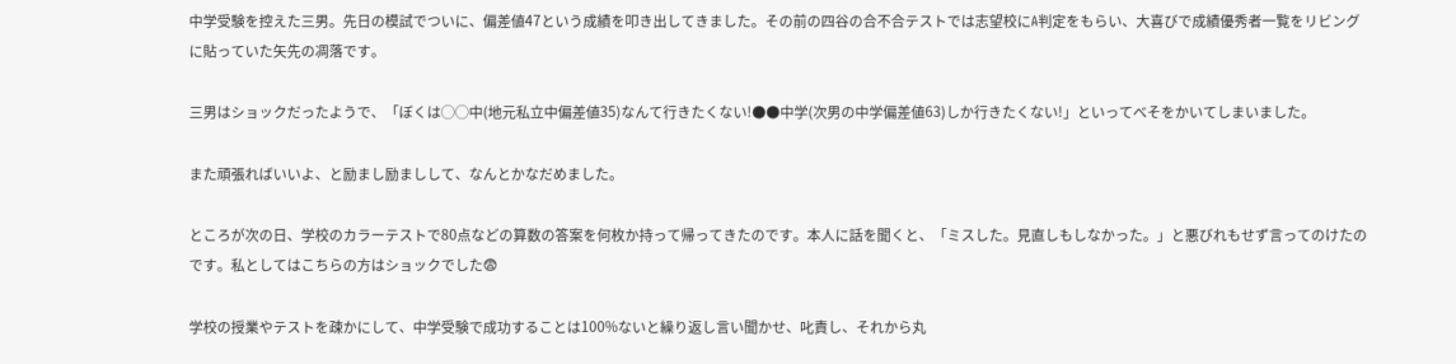中学受験を控えた三男。先日の模試でついに、偏差値47という成績を叩き出してきました。その前の四谷の合不合テストでは志望校にA判定をもらい、大喜びで成績優秀者一覧をリビングに貼っていた矢先の凋落です。

三男はショックだったようで、「ぼくは◯◯中(地元私立中偏差値35)なんて行きたくない!●●中学(次男の中学偏差値63)しか行きたくない!」といってべそをかいてしまいました。

また頑張ればいいよ、と励まし励ましして、なんとかなだめました。

ところが次の日、学校のカラーテストで80点などの算数の答案を何枚か持って帰ってきたのです。本人に話を聞くと、「ミスした。見直しもしなかった。」と悪びれもせず言ってのけたのです。私としてはこちらの方はショックでした😨

学校の授業やテストを疎かにして、中学受験で成功することは100%ないと繰り返し言い聞かせ、叱責し、それから丸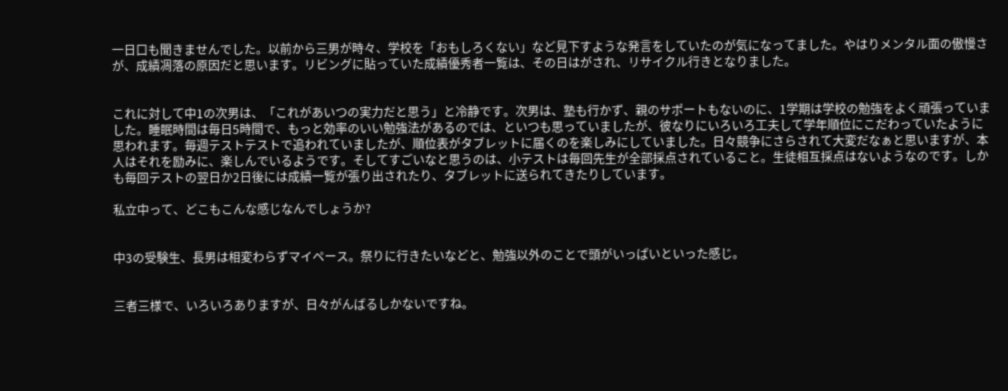一日口も聞きませんでした。以前から三男が時々、学校を「おもしろくない」など見下すような発言をしていたのが気になってました。やはりメンタル面の傲慢さが、成績凋落の原因だと思います。リビングに貼っていた成績優秀者一覧は、その日はがされ、リサイクル行きとなりました。


これに対して中1の次男は、「これがあいつの実力だと思う」と冷静です。次男は、塾も行かず、親のサポートもないのに、1学期は学校の勉強をよく頑張っていました。睡眠時間は毎日5時間で、もっと効率のいい勉強法があるのでは、といつも思っていましたが、彼なりにいろいろ工夫して学年順位にこだわっていたように思われます。毎週テストテストで追われていましたが、順位表がタブレットに届くのを楽しみにしていました。日々競争にさらされて大変だなぁと思いますが、本人はそれを励みに、楽しんでいるようです。そしてすごいなと思うのは、小テストは毎回先生が全部採点されていること。生徒相互採点はないようなのです。しかも毎回テストの翌日か2日後には成績一覧が張り出されたり、タブレットに送られてきたりしています。

私立中って、どこもこんな感じなんでしょうか?


中3の受験生、長男は相変わらずマイペース。祭りに行きたいなどと、勉強以外のことで頭がいっぱいといった感じ。


三者三様で、いろいろありますが、日々がんばるしかないですね。